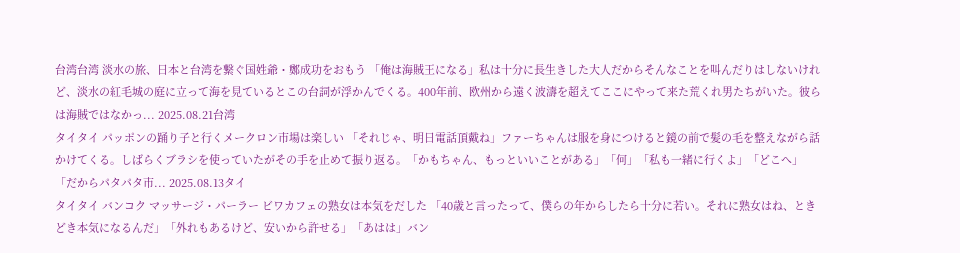台湾台湾 淡水の旅、日本と台湾を繋ぐ国姓爺・鄭成功をおもう 「俺は海賊王になる」私は十分に長生きした大人だからそんなことを叫んだりはしないけれど、淡水の紅毛城の庭に立って海を見ているとこの台詞が浮かんでくる。400年前、欧州から遠く波濤を超えてここにやって来た荒くれ男たちがいた。彼らは海賊ではなかっ... 2025.08.21台湾
タイタイ パッポンの踊り子と行くメークロン市場は楽しい 「それじゃ、明日電話頂戴ね」ファーちゃんは服を身につけると鏡の前で髪の毛を整えながら話かけてくる。しばらくブラシを使っていたがその手を止めて振り返る。「かもちゃん、もっといいことがある」「何」「私も一緒に行くよ」「どこへ」「だからパタパタ市... 2025.08.13タイ
タイタイ バンコク マッサージ・パーラー ビワカフェの熟女は本気をだした 「40歳と言ったって、僕らの年からしたら十分に若い。それに熟女はね、ときどき本気になるんだ」「外れもあるけど、安いから許せる」「あはは」バン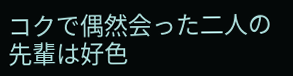コクで偶然会った二人の先輩は好色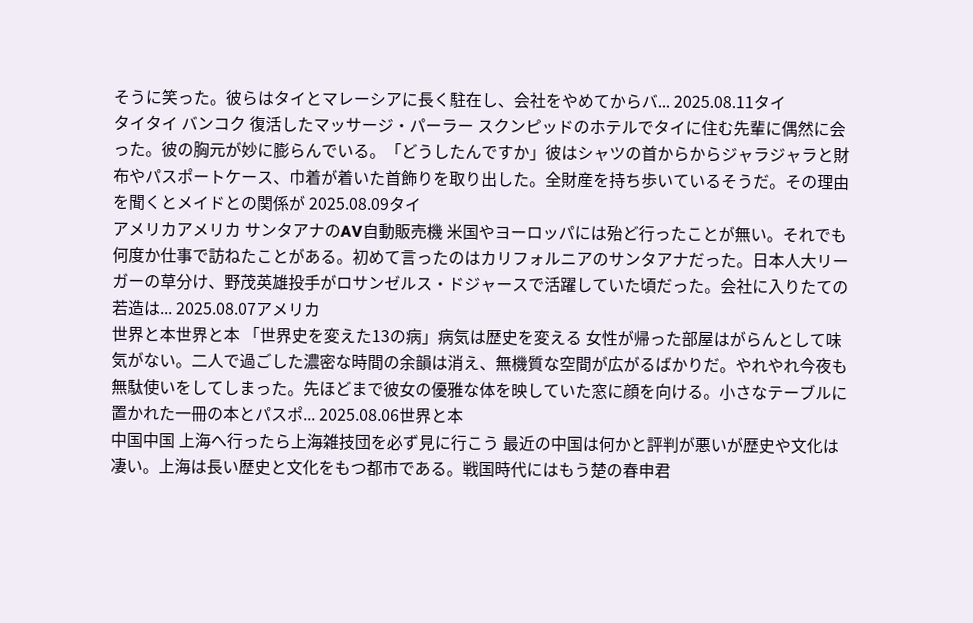そうに笑った。彼らはタイとマレーシアに長く駐在し、会社をやめてからバ... 2025.08.11タイ
タイタイ バンコク 復活したマッサージ・パーラー スクンピッドのホテルでタイに住む先輩に偶然に会った。彼の胸元が妙に膨らんでいる。「どうしたんですか」彼はシャツの首からからジャラジャラと財布やパスポートケース、巾着が着いた首飾りを取り出した。全財産を持ち歩いているそうだ。その理由を聞くとメイドとの関係が 2025.08.09タイ
アメリカアメリカ サンタアナのAV自動販売機 米国やヨーロッパには殆ど行ったことが無い。それでも何度か仕事で訪ねたことがある。初めて言ったのはカリフォルニアのサンタアナだった。日本人大リーガーの草分け、野茂英雄投手がロサンゼルス・ドジャースで活躍していた頃だった。会社に入りたての若造は... 2025.08.07アメリカ
世界と本世界と本 「世界史を変えた13の病」病気は歴史を変える 女性が帰った部屋はがらんとして味気がない。二人で過ごした濃密な時間の余韻は消え、無機質な空間が広がるばかりだ。やれやれ今夜も無駄使いをしてしまった。先ほどまで彼女の優雅な体を映していた窓に顔を向ける。小さなテーブルに置かれた一冊の本とパスポ... 2025.08.06世界と本
中国中国 上海へ行ったら上海雑技団を必ず見に行こう 最近の中国は何かと評判が悪いが歴史や文化は凄い。上海は長い歴史と文化をもつ都市である。戦国時代にはもう楚の春申君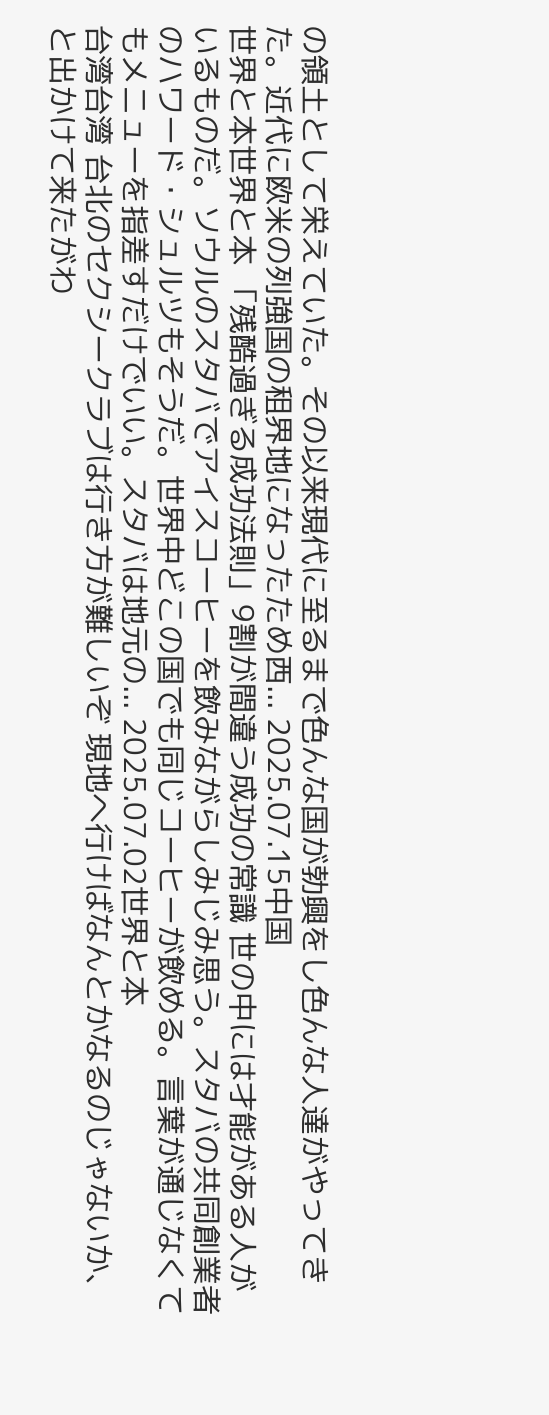の領土として栄えていた。その以来現代に至るまで色んな国が勃興をし色んな人達がやってきた。近代に欧米の列強国の租界地になったため西... 2025.07.15中国
世界と本世界と本 「残酷過ぎる成功法則」9割が間違う成功の常識 世の中には才能がある人がいるものだ。ソウルのスタバでアイスコーヒーを飲みながらしみじみ思う。スタバの共同創業者のハワード・シュルツもそうだ。世界中どこの国でも同じコーヒーが飲める。言葉が通じなくてもメニューを指差すだけでいい。スタバは地元の... 2025.07.02世界と本
台湾台湾 台北のセクシークラブは行き方が難しいぞ 現地へ行けばなんとかなるのじゃないか、と出かけて来たがわ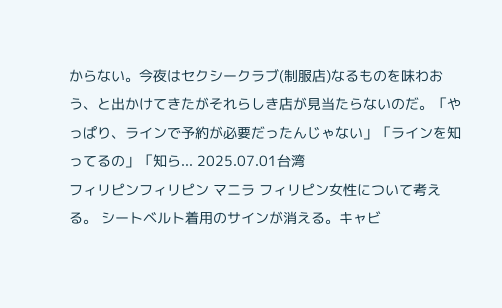からない。今夜はセクシークラブ(制服店)なるものを味わおう、と出かけてきたがそれらしき店が見当たらないのだ。「やっぱり、ラインで予約が必要だったんじゃない」「ラインを知ってるの」「知ら... 2025.07.01台湾
フィリピンフィリピン マニラ フィリピン女性について考える。 シートベルト着用のサインが消える。キャビ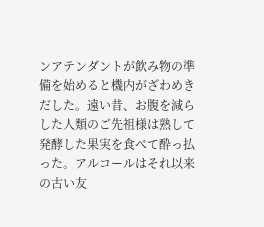ンアテンダントが飲み物の準備を始めると機内がざわめきだした。遠い昔、お腹を減らした人類のご先祖様は熟して発酵した果実を食べて酔っ払った。アルコールはそれ以来の古い友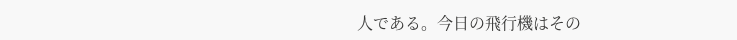人である。今日の飛行機はその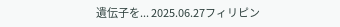遺伝子を... 2025.06.27フィリピン